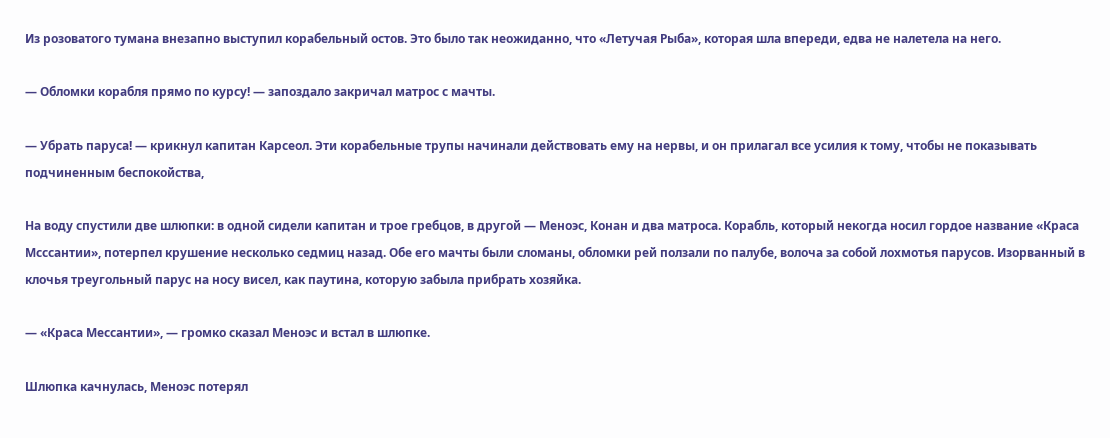Из розоватого тумана внезапно выступил корабельный остов. Это было так неожиданно, что «Летучая Рыба», которая шла впереди, едва не налетела на него.

— Обломки корабля прямо по курсу! — запоздало закричал матрос с мачты.

— Убрать паруса! — крикнул капитан Карсеол. Эти корабельные трупы начинали действовать ему на нервы, и он прилагал все усилия к тому, чтобы не показывать подчиненным беспокойства,

На воду спустили две шлюпки: в одной сидели капитан и трое гребцов, в другой — Меноэс, Конан и два матроса. Корабль, который некогда носил гордое название «Краса Мсссантии», потерпел крушение несколько седмиц назад. Обе его мачты были сломаны, обломки рей ползали по палубе, волоча за собой лохмотья парусов. Изорванный в клочья треугольный парус на носу висел, как паутина, которую забыла прибрать хозяйка.

— «Краса Мессантии», — громко сказал Меноэс и встал в шлюпке.

Шлюпка качнулась, Меноэс потерял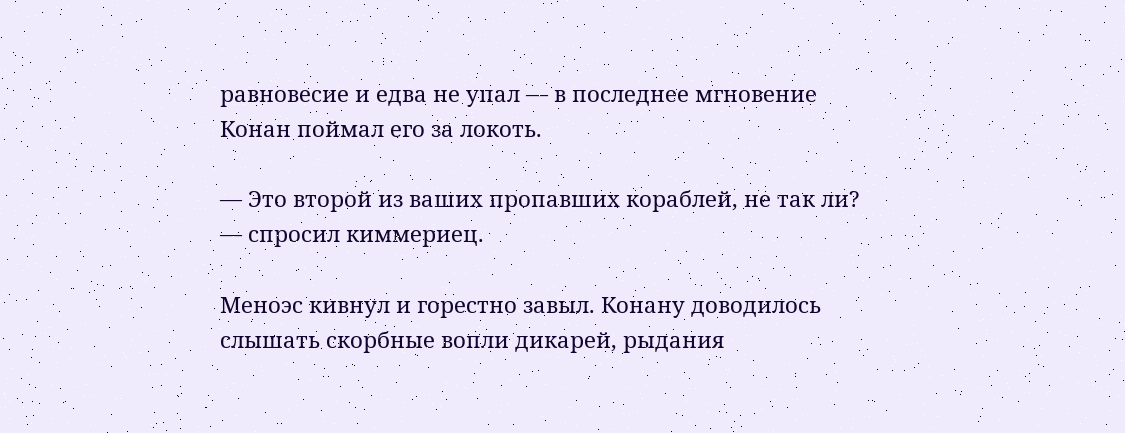равновесие и едва не упал — в последнее мгновение Конан поймал его за локоть.

— Это второй из ваших пропавших кораблей, не так ли? — спросил киммериец.

Меноэс кивнул и горестно завыл. Конану доводилось слышать скорбные вопли дикарей, рыдания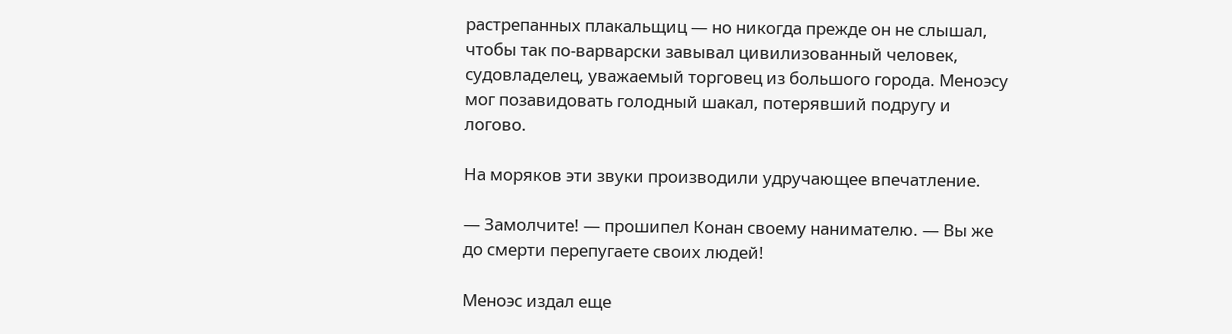растрепанных плакальщиц — но никогда прежде он не слышал, чтобы так по-варварски завывал цивилизованный человек, судовладелец, уважаемый торговец из большого города. Меноэсу мог позавидовать голодный шакал, потерявший подругу и логово.

На моряков эти звуки производили удручающее впечатление.

— Замолчите! — прошипел Конан своему нанимателю. — Вы же до смерти перепугаете своих людей!

Меноэс издал еще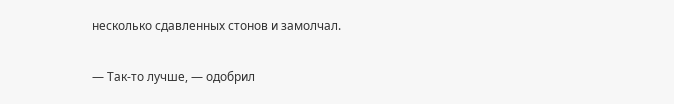несколько сдавленных стонов и замолчал.

— Так-то лучше, — одобрил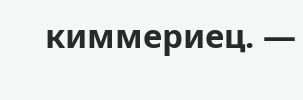киммериец. —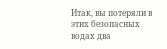Итак, вы потеряли в этих безопасных водах два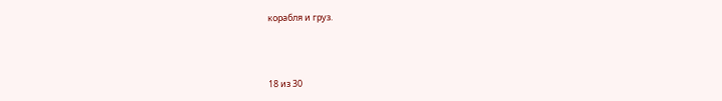корабля и груз.



18 из 30